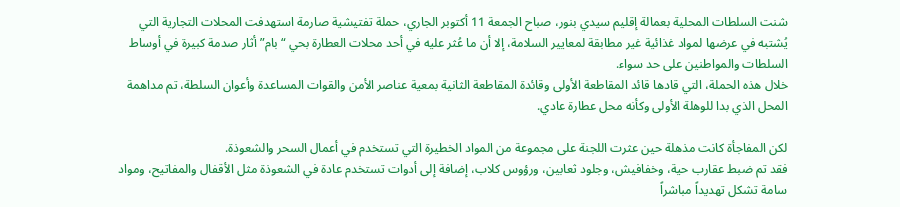شنت السلطات المحلية بعمالة إقليم سيدي بنور، صباح الجمعة 11 أكتوبر الجاري، حملة تفتيشية صارمة استهدفت المحلات التجارية التي يُشتبه في عرضها لمواد غذائية غير مطابقة لمعايير السلامة، إلا أن ما عُثر عليه في أحد محلات العطارة بحي “بام” أثار صدمة كبيرة في أوساط السلطات والمواطنين على حد سواء.
خلال هذه الحملة، التي قادها قائد المقاطعة الأولى وقائدة المقاطعة الثانية بمعية عناصر الأمن والقوات المساعدة وأعوان السلطة، تم مداهمة المحل الذي بدا للوهلة الأولى وكأنه محل عطارة عادي.

لكن المفاجأة كانت مذهلة حين عثرت اللجنة على مجموعة من المواد الخطيرة التي تستخدم في أعمال السحر والشعوذة.
فقد تم ضبط عقارب حية، وخفافيش، وجلود ثعابين، ورؤوس كلاب، إضافة إلى أدوات تستخدم عادة في الشعوذة مثل الأقفال والمفاتيح، ومواد سامة تشكل تهديداً مباشراً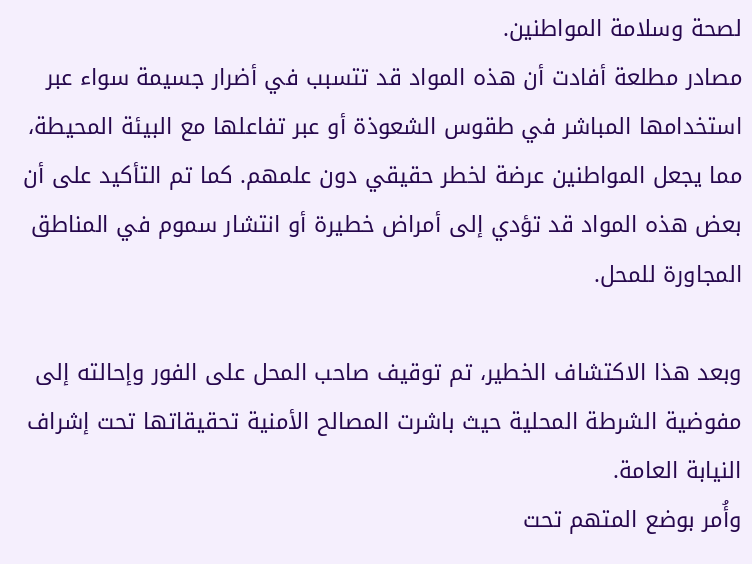لصحة وسلامة المواطنين.
مصادر مطلعة أفادت أن هذه المواد قد تتسبب في أضرار جسيمة سواء عبر استخدامها المباشر في طقوس الشعوذة أو عبر تفاعلها مع البيئة المحيطة، مما يجعل المواطنين عرضة لخطر حقيقي دون علمهم. كما تم التأكيد على أن بعض هذه المواد قد تؤدي إلى أمراض خطيرة أو انتشار سموم في المناطق المجاورة للمحل.

وبعد هذا الاكتشاف الخطير، تم توقيف صاحب المحل على الفور وإحالته إلى مفوضية الشرطة المحلية حيث باشرت المصالح الأمنية تحقيقاتها تحت إشراف النيابة العامة.
وأُمر بوضع المتهم تحت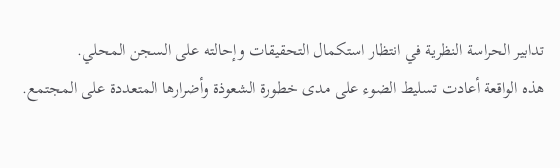تدابير الحراسة النظرية في انتظار استكمال التحقيقات وإحالته على السجن المحلي.
هذه الواقعة أعادت تسليط الضوء على مدى خطورة الشعوذة وأضرارها المتعددة على المجتمع.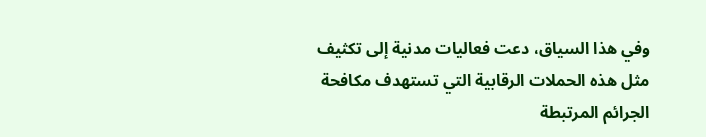وفي هذا السياق، دعت فعاليات مدنية إلى تكثيف مثل هذه الحملات الرقابية التي تستهدف مكافحة الجرائم المرتبطة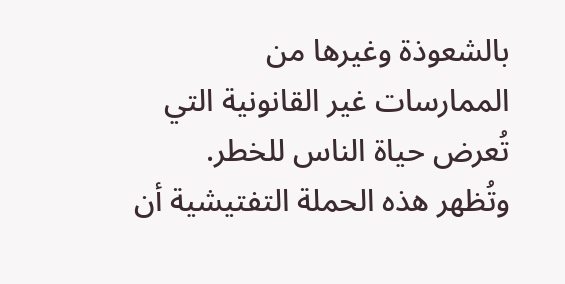بالشعوذة وغيرها من الممارسات غير القانونية التي تُعرض حياة الناس للخطر.
وتُظهر هذه الحملة التفتيشية أن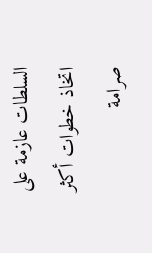السلطات عازمة على اتخاذ خطوات أكثر صرامة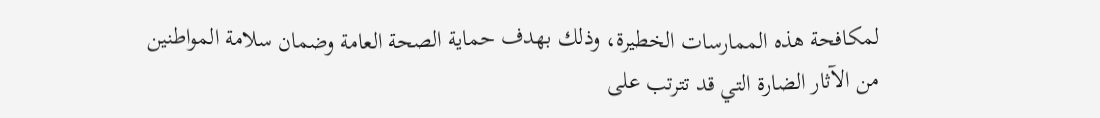لمكافحة هذه الممارسات الخطيرة، وذلك بهدف حماية الصحة العامة وضمان سلامة المواطنين من الآثار الضارة التي قد تترتب على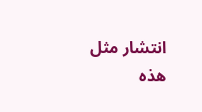انتشار مثل هذه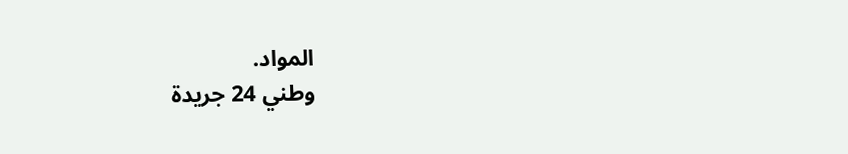المواد.
وطني 24 جريدة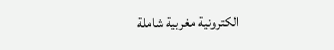الكترونية مغربية شاملة